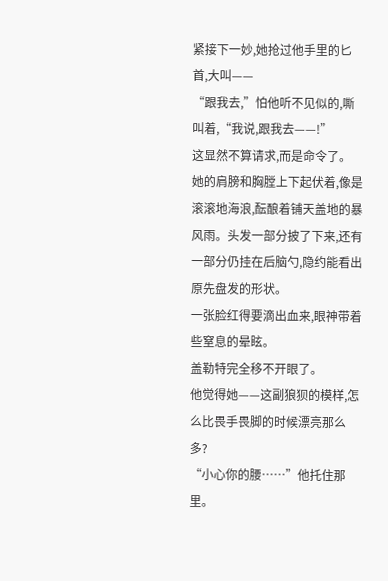紧接下一妙,她抢过他手里的匕首,大叫——
“跟我去,”怕他听不见似的,嘶叫着,“我说,跟我去——!”
这显然不算请求,而是命令了。
她的肩膀和胸膛上下起伏着,像是滚滚地海浪,酝酿着铺天盖地的暴风雨。头发一部分披了下来,还有一部分仍挂在后脑勺,隐约能看出原先盘发的形状。
一张脸红得要滴出血来,眼神带着些窒息的晕眩。
盖勒特完全移不开眼了。
他觉得她——这副狼狈的模样,怎么比畏手畏脚的时候漂亮那么多?
“小心你的腰……”他托住那里。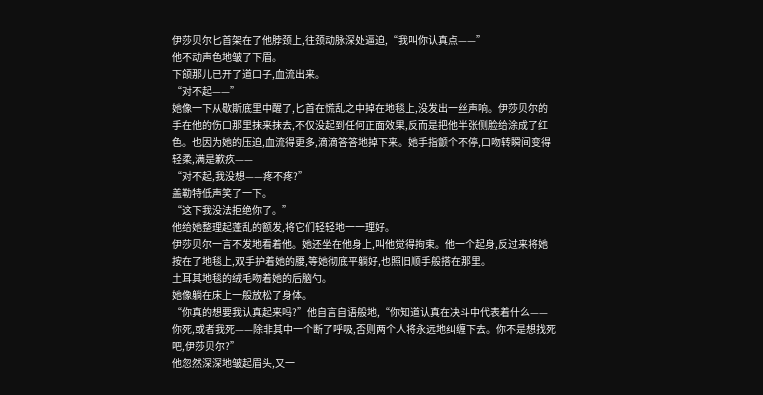伊莎贝尔匕首架在了他脖颈上,往颈动脉深处逼迫,“我叫你认真点——”
他不动声色地皱了下眉。
下颌那儿已开了道口子,血流出来。
“对不起——”
她像一下从歇斯底里中醒了,匕首在慌乱之中掉在地毯上,没发出一丝声响。伊莎贝尔的手在他的伤口那里抹来抹去,不仅没起到任何正面效果,反而是把他半张侧脸给涂成了红色。也因为她的压迫,血流得更多,滴滴答答地掉下来。她手指颤个不停,口吻转瞬间变得轻柔,满是歉疚——
“对不起,我没想——疼不疼?”
盖勒特低声笑了一下。
“这下我没法拒绝你了。”
他给她整理起蓬乱的额发,将它们轻轻地一一理好。
伊莎贝尔一言不发地看着他。她还坐在他身上,叫他觉得拘束。他一个起身,反过来将她按在了地毯上,双手护着她的腰,等她彻底平躺好,也照旧顺手般搭在那里。
土耳其地毯的绒毛吻着她的后脑勺。
她像躺在床上一般放松了身体。
“你真的想要我认真起来吗?”他自言自语般地,“你知道认真在决斗中代表着什么——你死,或者我死——除非其中一个断了呼吸,否则两个人将永远地纠缠下去。你不是想找死吧,伊莎贝尔?”
他忽然深深地皱起眉头,又一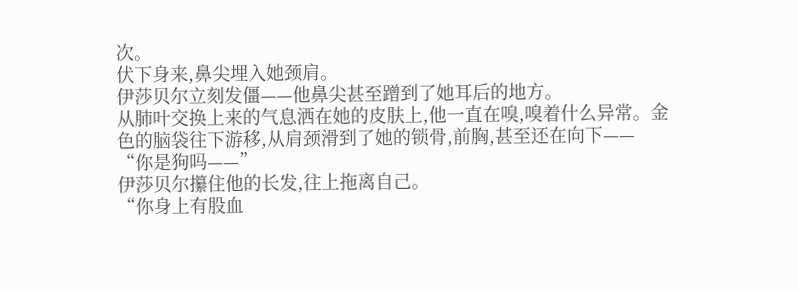次。
伏下身来,鼻尖埋入她颈肩。
伊莎贝尔立刻发僵——他鼻尖甚至蹭到了她耳后的地方。
从肺叶交换上来的气息洒在她的皮肤上,他一直在嗅,嗅着什么异常。金色的脑袋往下游移,从肩颈滑到了她的锁骨,前胸,甚至还在向下——
“你是狗吗——”
伊莎贝尔攥住他的长发,往上拖离自己。
“你身上有股血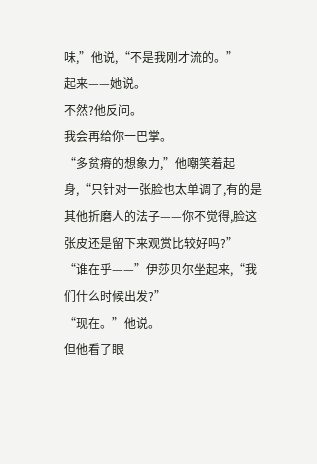味,”他说,“不是我刚才流的。”
起来——她说。
不然?他反问。
我会再给你一巴掌。
“多贫瘠的想象力,”他嘲笑着起身,“只针对一张脸也太单调了,有的是其他折磨人的法子——你不觉得,脸这张皮还是留下来观赏比较好吗?”
“谁在乎——”伊莎贝尔坐起来,“我们什么时候出发?”
“现在。”他说。
但他看了眼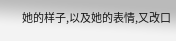她的样子,以及她的表情,又改口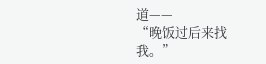道——
“晚饭过后来找我。”